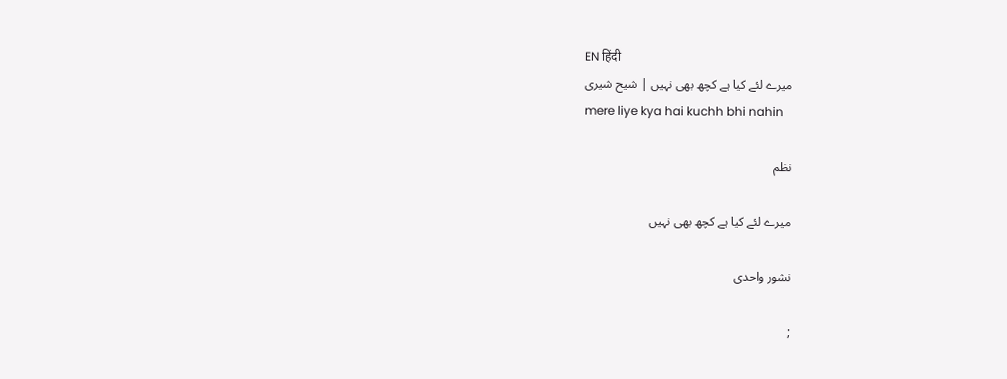EN हिंदी
میرے لئے کیا ہے کچھ بھی نہیں | شیح شیری
mere liye kya hai kuchh bhi nahin

نظم

میرے لئے کیا ہے کچھ بھی نہیں

نشور واحدی

;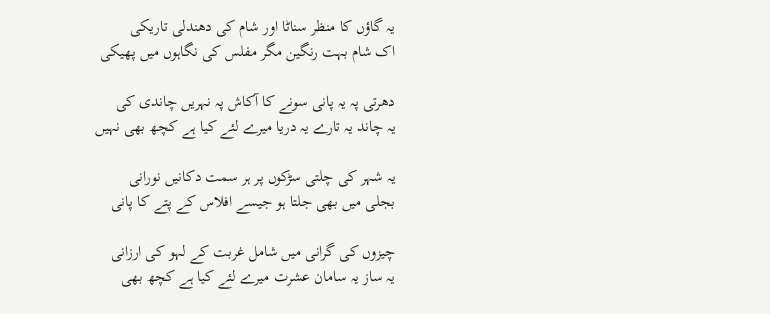یہ گاؤں کا منظر سناٹا اور شام کی دھندلی تاریکی
اک شام بہت رنگین مگر مفلس کی نگاہوں میں پھیکی

دھرتی پہ یہ پانی سونے کا آکاش پہ نہریں چاندی کی
یہ چاند یہ تارے یہ دریا میرے لئے کیا ہے کچھ بھی نہیں

یہ شہر کی چلتی سڑکوں پر ہر سمت دکانیں نورانی
بجلی میں بھی جلتا ہو جیسے افلاس کے پتے کا پانی

چیزوں کی گرانی میں شامل غربت کے لہو کی ارزانی
یہ ساز یہ سامان عشرت میرے لئے کیا ہے کچھ بھی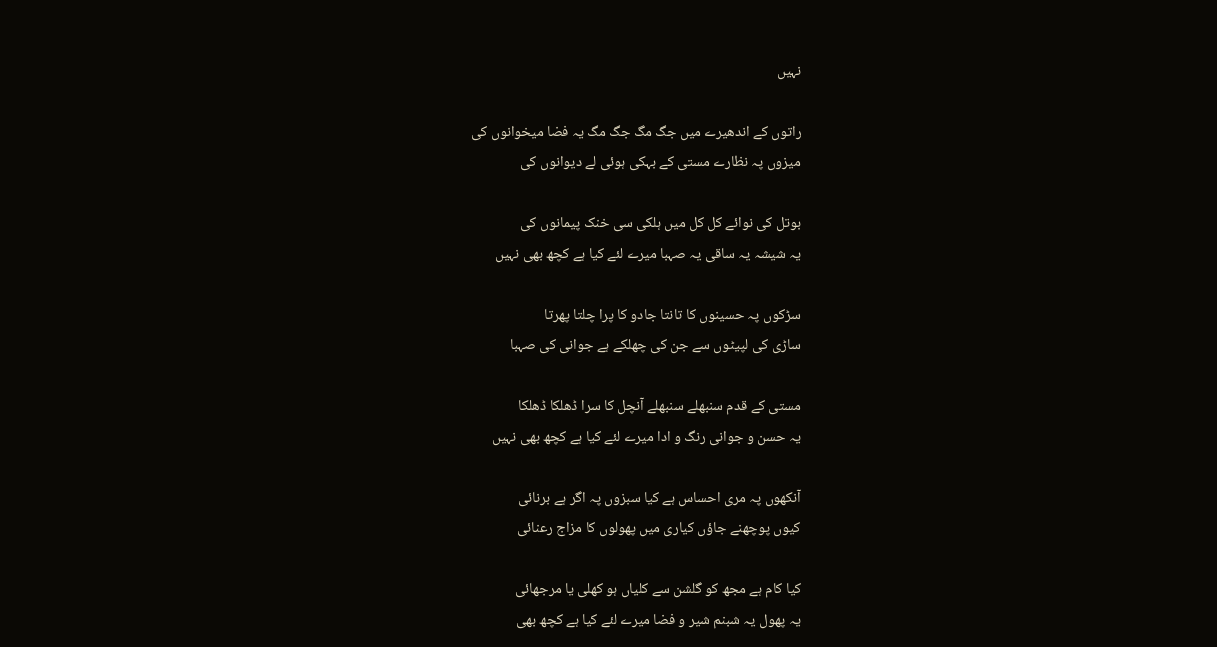نہیں

راتوں کے اندھیرے میں جگ مگ جگ مگ یہ فضا میخوانوں کی
میزوں پہ نظارے مستی کے بہکی ہوئی لے دیوانوں کی

بوتل کی نوائے کل کل میں ہلکی سی خنک پیمانوں کی
یہ شیشہ یہ ساقی یہ صہبا میرے لئے کیا ہے کچھ بھی نہیں

سڑکوں پہ حسینوں کا تانتا جادو کا پرا چلتا پھرتا
ساڑی کی لپیٹوں سے جن کی چھلکے ہے جوانی کی صہبا

مستی کے قدم سنبھلے سنبھلے آنچل کا سرا ڈھلکا ڈھلکا
یہ حسن و جوانی رنگ و ادا میرے لئے کیا ہے کچھ بھی نہیں

آنکھوں پہ مری احساس ہے کیا سبزوں پہ اگر ہے برنائی
کیوں پوچھنے جاؤں کیاری میں پھولوں کا مزاج رعنائی

کیا کام ہے مجھ کو گلشن سے کلیاں ہو کھلی یا مرجھائی
یہ پھول یہ شبنم شیر و فضا میرے لئے کیا ہے کچھ بھی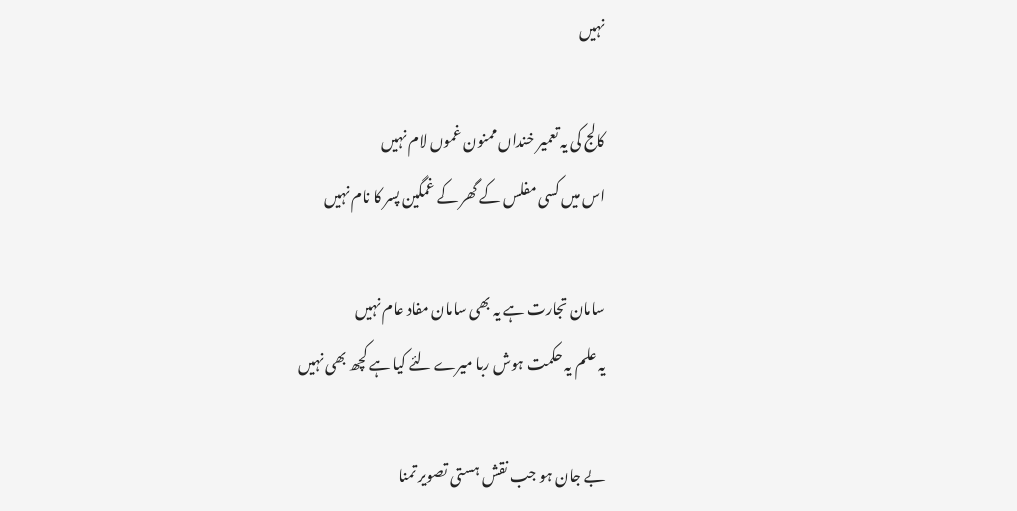نہیں

کالج کی یہ تعمیر خنداں ممنون غموں لام نہیں
اس میں کسی مفلس کے گھر کے غمگین پسر کا نام نہیں

سامان تجارت ہے یہ بھی سامان مفاد عام نہیں
یہ علم یہ حکمت ہوش ربا میرے لئے کیا ہے کچھ بھی نہیں

بے جان ہو جب نقش ہستی تصویر تمنا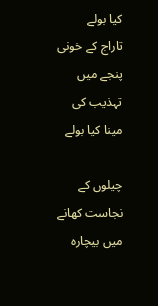کیا بولے
تاراج کے خونی پنجے میں تہذیب کی مینا کیا بولے

چیلوں کے نجاست کھانے میں بیچارہ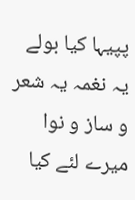پپیہا کیا بولے
یہ نغمہ یہ شعر و ساز و نوا میرے لئے کیا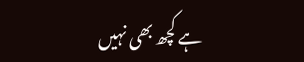ہے کچھ بھی نہیں